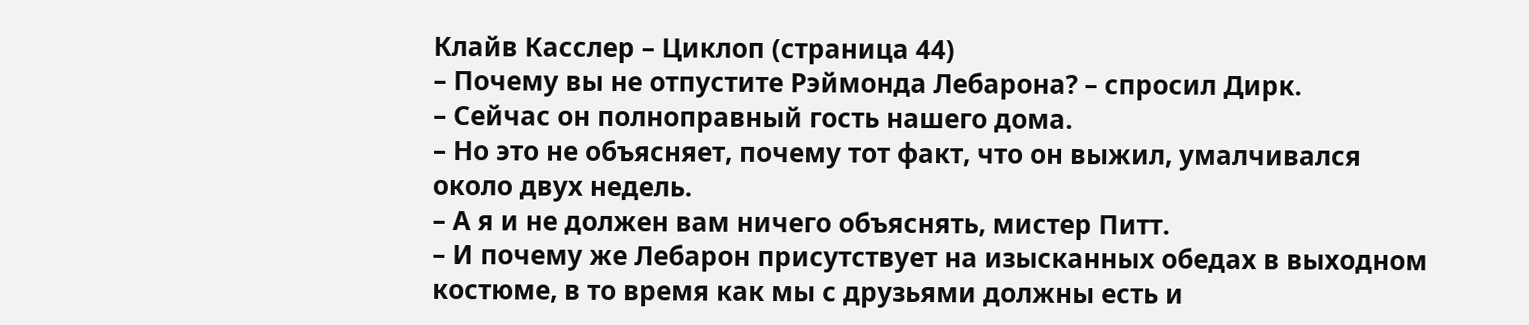Клайв Касслер – Циклоп (страница 44)
– Почему вы не отпустите Рэймонда Лебарона? – спросил Дирк.
– Сейчас он полноправный гость нашего дома.
– Но это не объясняет, почему тот факт, что он выжил, умалчивался около двух недель.
– А я и не должен вам ничего объяснять, мистер Питт.
– И почему же Лебарон присутствует на изысканных обедах в выходном костюме, в то время как мы с друзьями должны есть и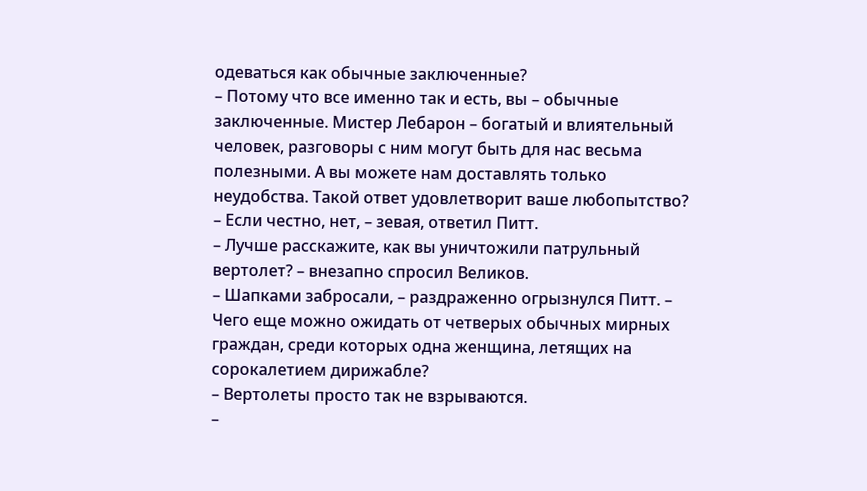одеваться как обычные заключенные?
– Потому что все именно так и есть, вы – обычные заключенные. Мистер Лебарон – богатый и влиятельный человек, разговоры с ним могут быть для нас весьма полезными. А вы можете нам доставлять только неудобства. Такой ответ удовлетворит ваше любопытство?
– Если честно, нет, – зевая, ответил Питт.
– Лучше расскажите, как вы уничтожили патрульный вертолет? – внезапно спросил Великов.
– Шапками забросали, – раздраженно огрызнулся Питт. – Чего еще можно ожидать от четверых обычных мирных граждан, среди которых одна женщина, летящих на сорокалетием дирижабле?
– Вертолеты просто так не взрываются.
–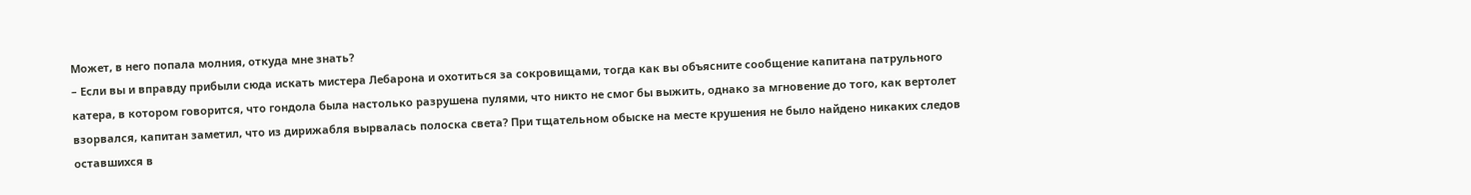Может, в него попала молния, откуда мне знать?
– Если вы и вправду прибыли сюда искать мистера Лебарона и охотиться за сокровищами, тогда как вы объясните сообщение капитана патрульного катера, в котором говорится, что гондола была настолько разрушена пулями, что никто не смог бы выжить, однако за мгновение до того, как вертолет взорвался, капитан заметил, что из дирижабля вырвалась полоска света? При тщательном обыске на месте крушения не было найдено никаких следов оставшихся в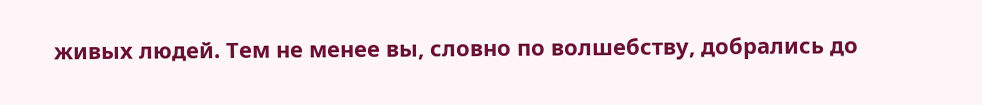живых людей. Тем не менее вы, словно по волшебству, добрались до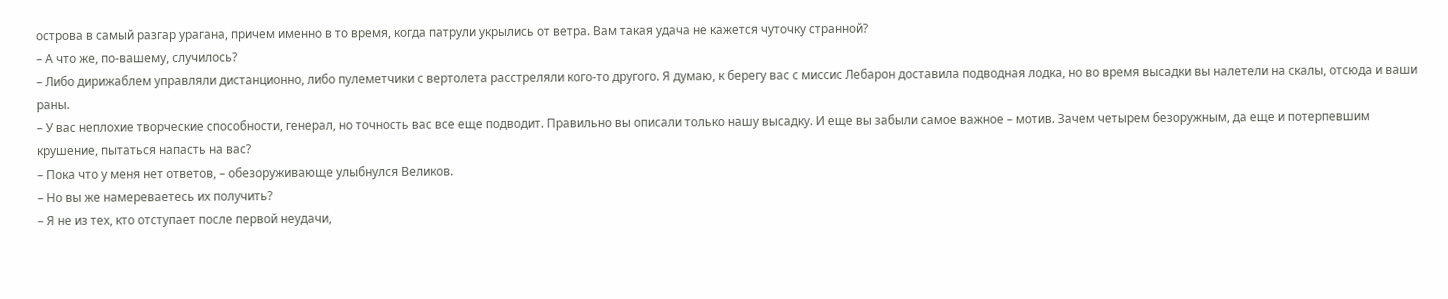острова в самый разгар урагана, причем именно в то время, когда патрули укрылись от ветра. Вам такая удача не кажется чуточку странной?
– А что же, по-вашему, случилось?
– Либо дирижаблем управляли дистанционно, либо пулеметчики с вертолета расстреляли кого-то другого. Я думаю, к берегу вас с миссис Лебарон доставила подводная лодка, но во время высадки вы налетели на скалы, отсюда и ваши раны.
– У вас неплохие творческие способности, генерал, но точность вас все еще подводит. Правильно вы описали только нашу высадку. И еще вы забыли самое важное – мотив. Зачем четырем безоружным, да еще и потерпевшим крушение, пытаться напасть на вас?
– Пока что у меня нет ответов, – обезоруживающе улыбнулся Великов.
– Но вы же намереваетесь их получить?
– Я не из тех, кто отступает после первой неудачи,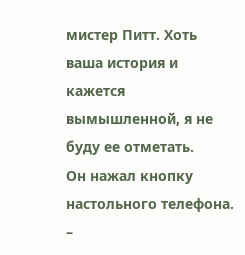мистер Питт. Хоть ваша история и кажется вымышленной, я не буду ее отметать.
Он нажал кнопку настольного телефона.
–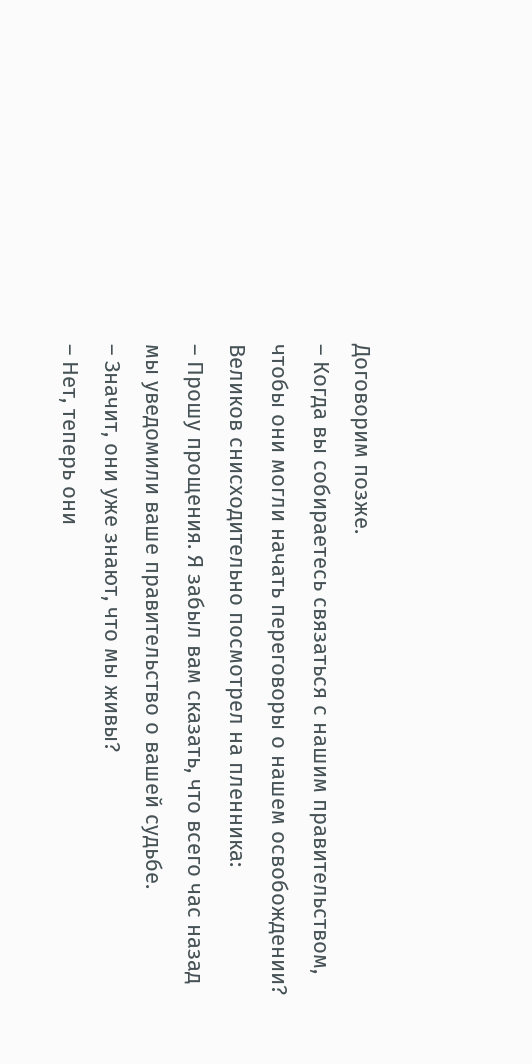Договорим позже.
– Когда вы собираетесь связаться с нашим правительством, чтобы они могли начать переговоры о нашем освобождении?
Великов снисходительно посмотрел на пленника:
– Прошу прощения. Я забыл вам сказать, что всего час назад мы уведомили ваше правительство о вашей судьбе.
– Значит, они уже знают, что мы живы?
– Нет, теперь они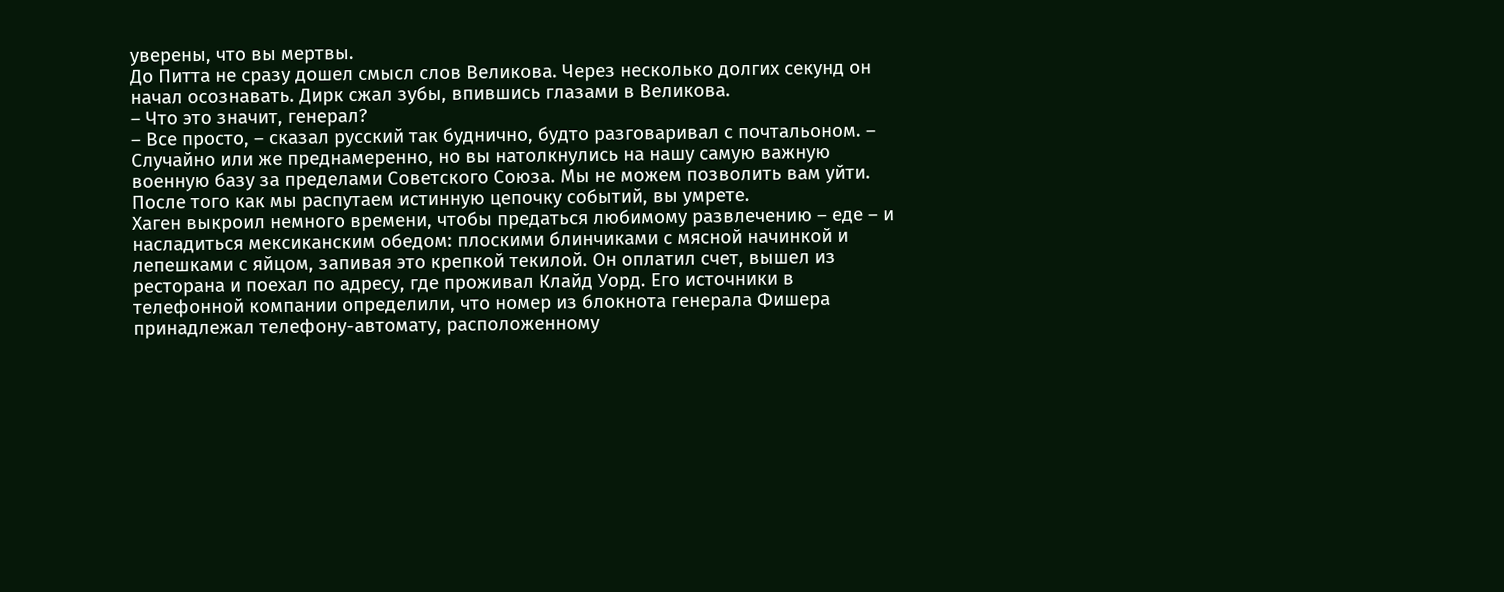уверены, что вы мертвы.
До Питта не сразу дошел смысл слов Великова. Через несколько долгих секунд он начал осознавать. Дирк сжал зубы, впившись глазами в Великова.
– Что это значит, генерал?
– Все просто, – сказал русский так буднично, будто разговаривал с почтальоном. – Случайно или же преднамеренно, но вы натолкнулись на нашу самую важную военную базу за пределами Советского Союза. Мы не можем позволить вам уйти. После того как мы распутаем истинную цепочку событий, вы умрете.
Хаген выкроил немного времени, чтобы предаться любимому развлечению – еде – и насладиться мексиканским обедом: плоскими блинчиками с мясной начинкой и лепешками с яйцом, запивая это крепкой текилой. Он оплатил счет, вышел из ресторана и поехал по адресу, где проживал Клайд Уорд. Его источники в телефонной компании определили, что номер из блокнота генерала Фишера принадлежал телефону-автомату, расположенному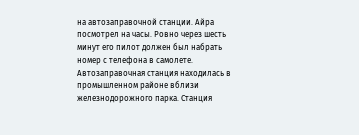на автозаправочной станции. Айра посмотрел на часы. Ровно через шесть минут его пилот должен был набрать номер с телефона в самолете.
Автозаправочная станция находилась в промышленном районе вблизи железнодорожного парка. Станция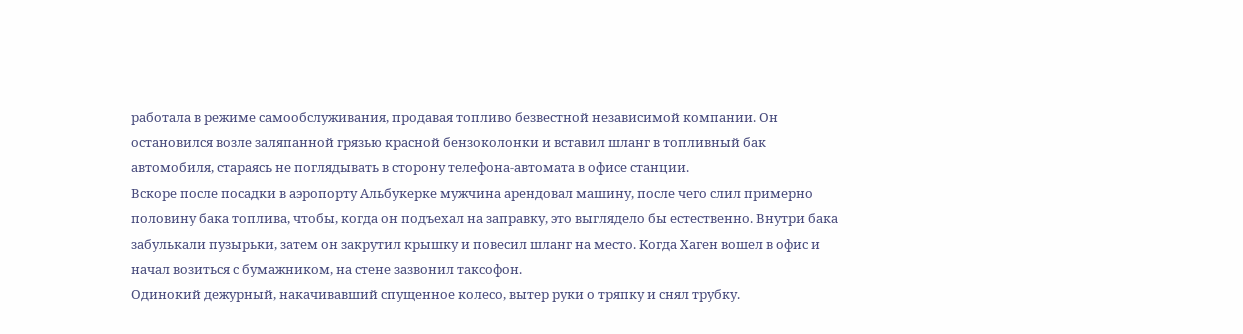работала в режиме самообслуживания, продавая топливо безвестной независимой компании. Он остановился возле заляпанной грязью красной бензоколонки и вставил шланг в топливный бак автомобиля, стараясь не поглядывать в сторону телефона-автомата в офисе станции.
Вскоре после посадки в аэропорту Альбукерке мужчина арендовал машину, после чего слил примерно половину бака топлива, чтобы, когда он подъехал на заправку, это выглядело бы естественно. Внутри бака забулькали пузырьки, затем он закрутил крышку и повесил шланг на место. Когда Хаген вошел в офис и начал возиться с бумажником, на стене зазвонил таксофон.
Одинокий дежурный, накачивавший спущенное колесо, вытер руки о тряпку и снял трубку.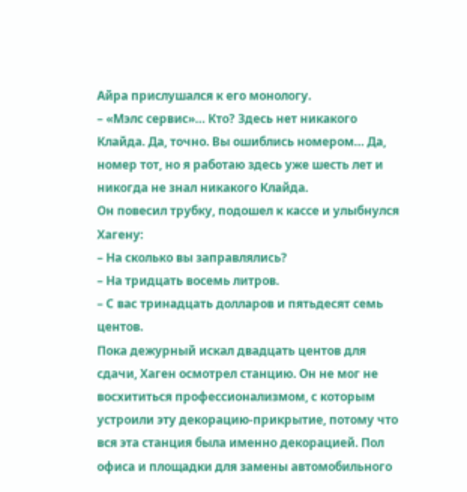Айра прислушался к его монологу.
– «Мэлс сервис»… Кто? Здесь нет никакого Клайда. Да, точно. Вы ошиблись номером… Да, номер тот, но я работаю здесь уже шесть лет и никогда не знал никакого Клайда.
Он повесил трубку, подошел к кассе и улыбнулся Хагену:
– На сколько вы заправлялись?
– На тридцать восемь литров.
– С вас тринадцать долларов и пятьдесят семь центов.
Пока дежурный искал двадцать центов для сдачи, Хаген осмотрел станцию. Он не мог не восхититься профессионализмом, с которым устроили эту декорацию-прикрытие, потому что вся эта станция была именно декорацией. Пол офиса и площадки для замены автомобильного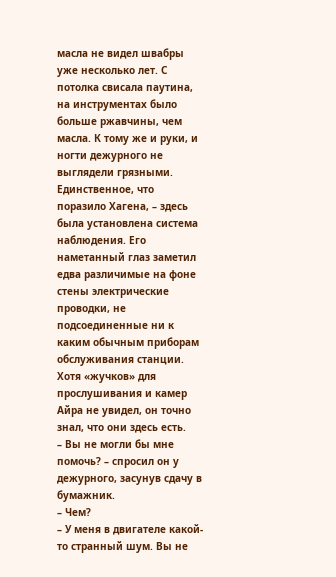масла не видел швабры уже несколько лет. С потолка свисала паутина, на инструментах было больше ржавчины, чем масла. К тому же и руки, и ногти дежурного не выглядели грязными. Единственное, что поразило Хагена, – здесь была установлена система наблюдения. Его наметанный глаз заметил едва различимые на фоне стены электрические проводки, не подсоединенные ни к каким обычным приборам обслуживания станции. Хотя «жучков» для прослушивания и камер Айра не увидел, он точно знал, что они здесь есть.
– Вы не могли бы мне помочь? – спросил он у дежурного, засунув сдачу в бумажник.
– Чем?
– У меня в двигателе какой-то странный шум. Вы не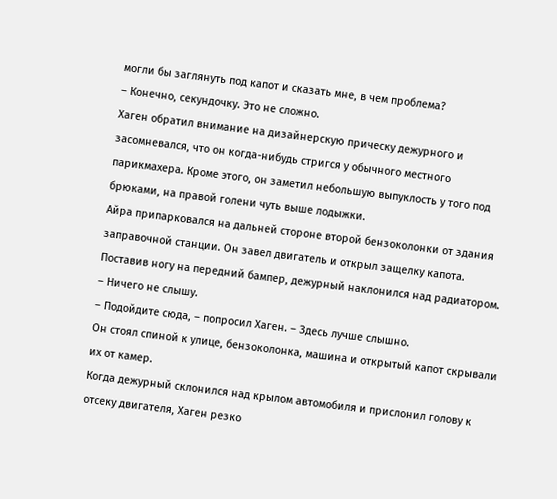могли бы заглянуть под капот и сказать мне, в чем проблема?
– Конечно, секундочку. Это не сложно.
Хаген обратил внимание на дизайнерскую прическу дежурного и засомневался, что он когда-нибудь стригся у обычного местного парикмахера. Кроме этого, он заметил небольшую выпуклость у того под брюками, на правой голени чуть выше лодыжки.
Айра припарковался на дальней стороне второй бензоколонки от здания заправочной станции. Он завел двигатель и открыл защелку капота. Поставив ногу на передний бампер, дежурный наклонился над радиатором.
– Ничего не слышу.
– Подойдите сюда, – попросил Хаген. – Здесь лучше слышно.
Он стоял спиной к улице, бензоколонка, машина и открытый капот скрывали их от камер.
Когда дежурный склонился над крылом автомобиля и прислонил голову к отсеку двигателя, Хаген резко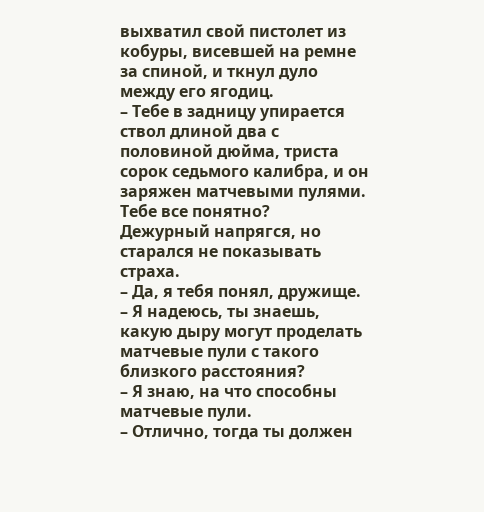выхватил свой пистолет из кобуры, висевшей на ремне за спиной, и ткнул дуло между его ягодиц.
– Тебе в задницу упирается ствол длиной два с половиной дюйма, триста сорок седьмого калибра, и он заряжен матчевыми пулями. Тебе все понятно?
Дежурный напрягся, но старался не показывать страха.
– Да, я тебя понял, дружище.
– Я надеюсь, ты знаешь, какую дыру могут проделать матчевые пули с такого близкого расстояния?
– Я знаю, на что способны матчевые пули.
– Отлично, тогда ты должен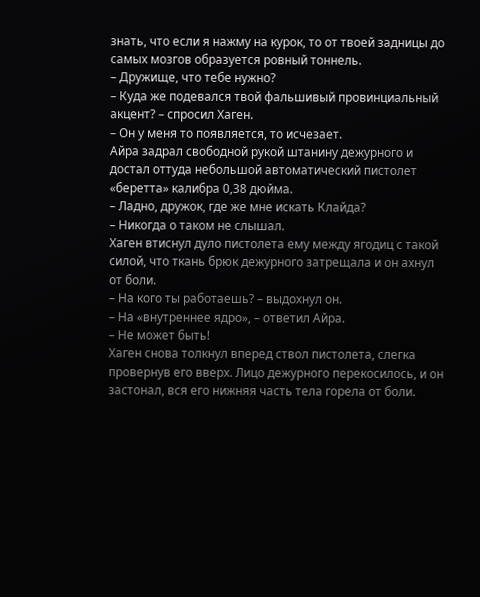знать, что если я нажму на курок, то от твоей задницы до самых мозгов образуется ровный тоннель.
– Дружище, что тебе нужно?
– Куда же подевался твой фальшивый провинциальный акцент? – спросил Хаген.
– Он у меня то появляется, то исчезает.
Айра задрал свободной рукой штанину дежурного и достал оттуда небольшой автоматический пистолет «беретта» калибра 0,38 дюйма.
– Ладно, дружок, где же мне искать Клайда?
– Никогда о таком не слышал.
Хаген втиснул дуло пистолета ему между ягодиц с такой силой, что ткань брюк дежурного затрещала и он ахнул от боли.
– На кого ты работаешь? – выдохнул он.
– На «внутреннее ядро», – ответил Айра.
– Не может быть!
Хаген снова толкнул вперед ствол пистолета, слегка провернув его вверх. Лицо дежурного перекосилось, и он застонал, вся его нижняя часть тела горела от боли.